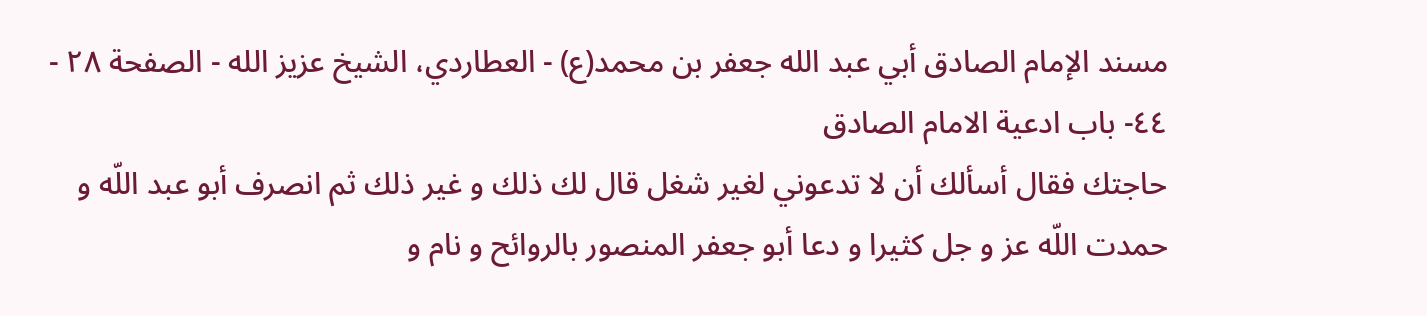مسند الإمام الصادق أبي عبد الله جعفر بن محمد(ع) - العطاردي، الشيخ عزيز الله - الصفحة ٢٨ - ٤٤- باب ادعية الامام الصادق
حاجتك فقال أسألك أن لا تدعوني لغير شغل قال لك ذلك و غير ذلك ثم انصرف أبو عبد اللّه و حمدت اللّه عز و جل كثيرا و دعا أبو جعفر المنصور بالروائح و نام و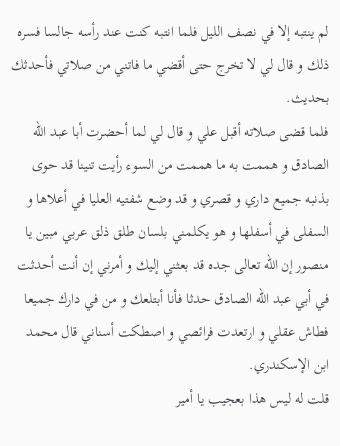لم ينتبه إلا في نصف الليل فلما انتبه كنت عند رأسه جالسا فسره ذلك و قال لي لا تخرج حتى أقضي ما فاتني من صلاتي فأحدثك بحديث.
فلما قضى صلاته أقبل علي و قال لي لما أحضرت أبا عبد اللّه الصادق و هممت به ما هممت من السوء رأيت تنينا قد حوى بذنبه جميع داري و قصري و قد وضع شفتيه العليا في أعلاها و السفلى في أسفلها و هو يكلمني بلسان طلق ذلق عربي مبين يا منصور إن اللّه تعالى جده قد بعثني إليك و أمرني إن أنت أحدثت في أبي عبد اللّه الصادق حدثا فأنا أبتلعك و من في دارك جميعا فطاش عقلي و ارتعدت فرائصي و اصطكت أسناني قال محمد ابن الإسكندري.
قلت له ليس هذا بعجيب يا أمير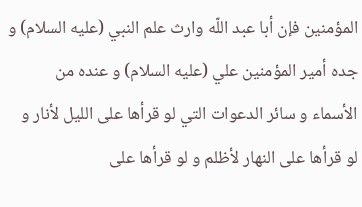المؤمنين فإن أبا عبد اللّه وارث علم النبي (عليه السلام) و جده أمير المؤمنين علي (عليه السلام) و عنده من الأسماء و سائر الدعوات التي لو قرأها على الليل لأنار و لو قرأها على النهار لأظلم و لو قرأها على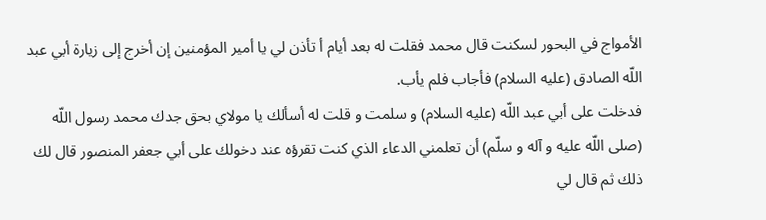الأمواج في البحور لسكنت قال محمد فقلت له بعد أيام أ تأذن لي يا أمير المؤمنين إن أخرج إلى زيارة أبي عبد اللّه الصادق (عليه السلام) فأجاب فلم يأب.
فدخلت على أبي عبد اللّه (عليه السلام) و سلمت و قلت له أسألك يا مولاي بحق جدك محمد رسول اللّه (صلى اللّه عليه و آله و سلّم) أن تعلمني الدعاء الذي كنت تقرؤه عند دخولك على أبي جعفر المنصور قال لك ذلك ثم قال لي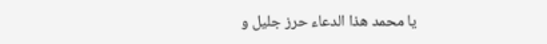يا محمد هذا الدعاء حرز جليل و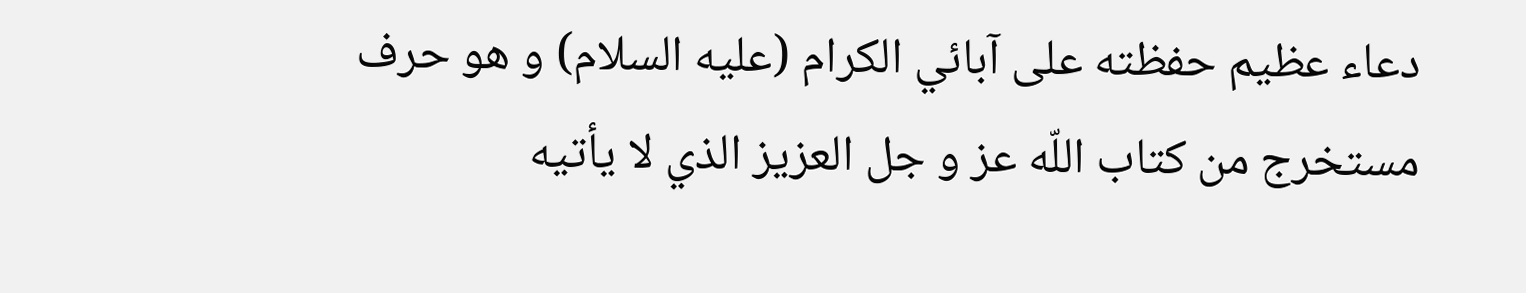دعاء عظيم حفظته على آبائي الكرام (عليه السلام) و هو حرف مستخرج من كتاب اللّه عز و جل العزيز الذي لا يأتيه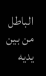الباطل من بين يديه